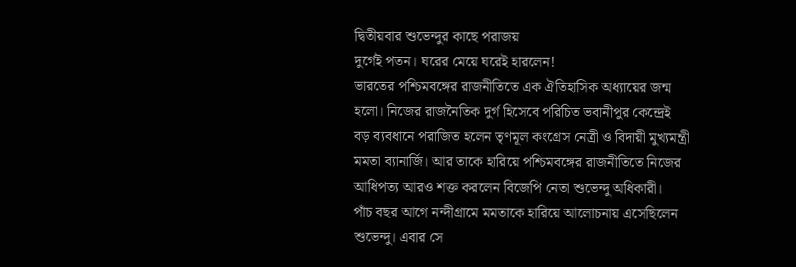দ্বিতীয়বার শুভেন্দুর কাছে পরাজয়
দুর্গেই পতন। ঘরের মেয়ে ঘরেই হারলেন!
ভারতের পশ্চিমবঙ্গের রাজনীতিতে এক ঐতিহাসিক অধ্যায়ের জন্ম হলো। নিজের রাজনৈতিক দুর্গ হিসেবে পরিচিত ভবানীপুর কেন্দ্রেই বড় ব্যবধানে পরাজিত হলেন তৃণমূল কংগ্রেস নেত্রী ও বিদায়ী মুখ্যমন্ত্রী মমতা ব্যানার্জি। আর তাকে হারিয়ে পশ্চিমবঙ্গের রাজনীতিতে নিজের আধিপত্য আরও শক্ত করলেন বিজেপি নেতা শুভেন্দু অধিকারী।
পাঁচ বছর আগে নন্দীগ্রামে মমতাকে হারিয়ে আলোচনায় এসেছিলেন শুভেন্দু। এবার সে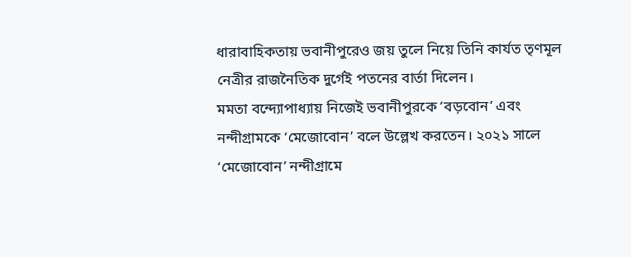ধারাবাহিকতায় ভবানীপুরেও জয় তুলে নিয়ে তিনি কার্যত তৃণমূল নেত্রীর রাজনৈতিক দুর্গেই পতনের বার্তা দিলেন।
মমতা বন্দ্যোপাধ্যায় নিজেই ভবানীপুরকে ‘বড়বোন’ এবং নন্দীগ্রামকে ‘মেজোবোন’ বলে উল্লেখ করতেন। ২০২১ সালে ‘মেজোবোন’ নন্দীগ্রামে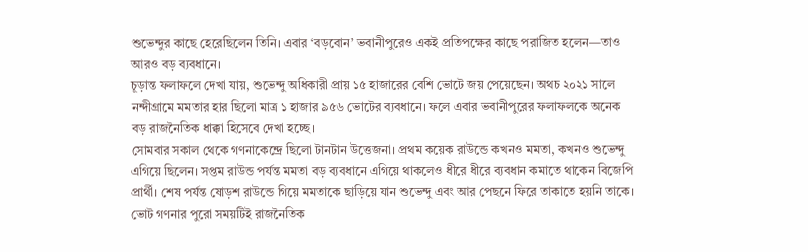শুভেন্দুর কাছে হেরেছিলেন তিনি। এবার ‘বড়বোন’ ভবানীপুরেও একই প্রতিপক্ষের কাছে পরাজিত হলেন—তাও আরও বড় ব্যবধানে।
চূড়ান্ত ফলাফলে দেখা যায়, শুভেন্দু অধিকারী প্রায় ১৫ হাজারের বেশি ভোটে জয় পেয়েছেন। অথচ ২০২১ সালে নন্দীগ্রামে মমতার হার ছিলো মাত্র ১ হাজার ৯৫৬ ভোটের ব্যবধানে। ফলে এবার ভবানীপুরের ফলাফলকে অনেক বড় রাজনৈতিক ধাক্কা হিসেবে দেখা হচ্ছে।
সোমবার সকাল থেকে গণনাকেন্দ্রে ছিলো টানটান উত্তেজনা। প্রথম কয়েক রাউন্ডে কখনও মমতা, কখনও শুভেন্দু এগিয়ে ছিলেন। সপ্তম রাউন্ড পর্যন্ত মমতা বড় ব্যবধানে এগিয়ে থাকলেও ধীরে ধীরে ব্যবধান কমাতে থাকেন বিজেপি প্রার্থী। শেষ পর্যন্ত ষোড়শ রাউন্ডে গিয়ে মমতাকে ছাড়িয়ে যান শুভেন্দু এবং আর পেছনে ফিরে তাকাতে হয়নি তাকে।
ভোট গণনার পুরো সময়টিই রাজনৈতিক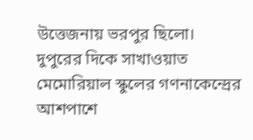উত্তেজনায় ভরপুর ছিলো। দুপুরের দিকে সাখাওয়াত মেমোরিয়াল স্কুলের গণনাকেন্দ্রের আশপাশে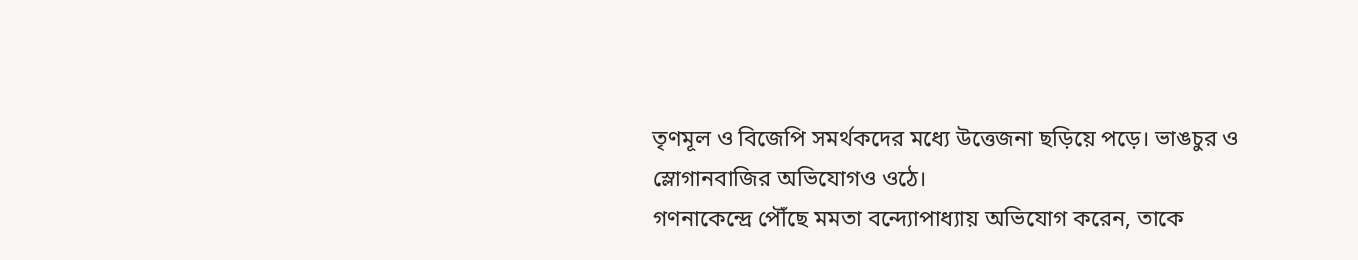তৃণমূল ও বিজেপি সমর্থকদের মধ্যে উত্তেজনা ছড়িয়ে পড়ে। ভাঙচুর ও স্লোগানবাজির অভিযোগও ওঠে।
গণনাকেন্দ্রে পৌঁছে মমতা বন্দ্যোপাধ্যায় অভিযোগ করেন, তাকে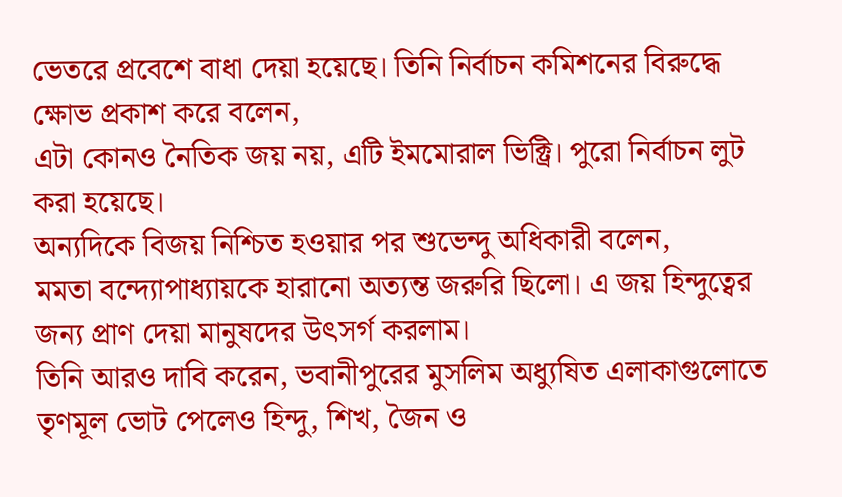ভেতরে প্রবেশে বাধা দেয়া হয়েছে। তিনি নির্বাচন কমিশনের বিরুদ্ধে ক্ষোভ প্রকাশ করে বলেন,
এটা কোনও নৈতিক জয় নয়, এটি ইমমোরাল ভিক্ট্রি। পুরো নির্বাচন লুট করা হয়েছে।
অন্যদিকে বিজয় নিশ্চিত হওয়ার পর শুভেন্দু অধিকারী বলেন,
মমতা বন্দ্যোপাধ্যায়কে হারানো অত্যন্ত জরুরি ছিলো। এ জয় হিন্দুত্বের জন্য প্রাণ দেয়া মানুষদের উৎসর্গ করলাম।
তিনি আরও দাবি করেন, ভবানীপুরের মুসলিম অধ্যুষিত এলাকাগুলোতে তৃণমূল ভোট পেলেও হিন্দু, শিখ, জৈন ও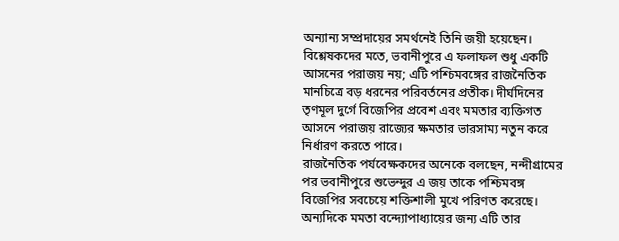অন্যান্য সম্প্রদায়ের সমর্থনেই তিনি জয়ী হয়েছেন।
বিশ্লেষকদের মতে, ভবানীপুরে এ ফলাফল শুধু একটি আসনের পরাজয় নয়; এটি পশ্চিমবঙ্গের রাজনৈতিক মানচিত্রে বড় ধরনের পরিবর্তনের প্রতীক। দীর্ঘদিনের তৃণমূল দুর্গে বিজেপির প্রবেশ এবং মমতার ব্যক্তিগত আসনে পরাজয় রাজ্যের ক্ষমতার ভারসাম্য নতুন করে নির্ধারণ করতে পারে।
রাজনৈতিক পর্যবেক্ষকদের অনেকে বলছেন, নন্দীগ্রামের পর ভবানীপুরে শুভেন্দুর এ জয় তাকে পশ্চিমবঙ্গ বিজেপির সবচেয়ে শক্তিশালী মুখে পরিণত করেছে। অন্যদিকে মমতা বন্দ্যোপাধ্যায়ের জন্য এটি তার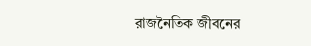রাজনৈতিক জীবনের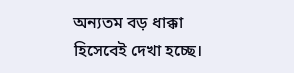অন্যতম বড় ধাক্কা হিসেবেই দেখা হচ্ছে।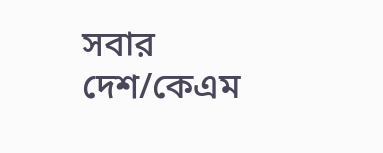সবার দেশ/কেএম